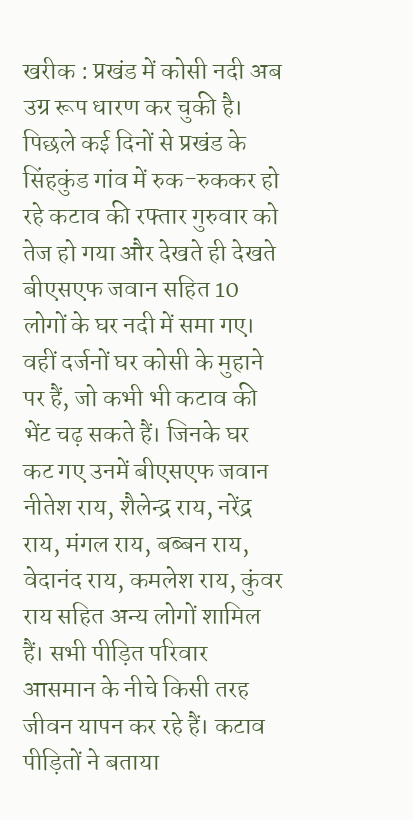खरीक : प्रखंड में कोसी नदी अब उग्र रूप धारण कर चुकी है। पिछले कई दिनों से प्रखंड के सिंहकुंड गांव में रुक-रुककर हो रहे कटाव की रफ्तार गुरुवार को तेज हो गया और देखते ही देखते बीएसएफ जवान सहित 10 लोगों के घर नदी में समा गए।
वहीं दर्जनों घर कोसी के मुहाने पर हैं, जो कभी भी कटाव की भेंट चढ़ सकते हैं। जिनके घर कट गए उनमें बीएसएफ जवान नीतेश राय, शैलेन्द्र राय, नरेंद्र राय, मंगल राय, बब्बन राय, वेदानंद राय, कमलेश राय, कुंवर राय सहित अन्य लोगों शामिल हैं। सभी पीड़ित परिवार आसमान के नीचे किसी तरह जीवन यापन कर रहे हैं। कटाव पीड़ितों ने बताया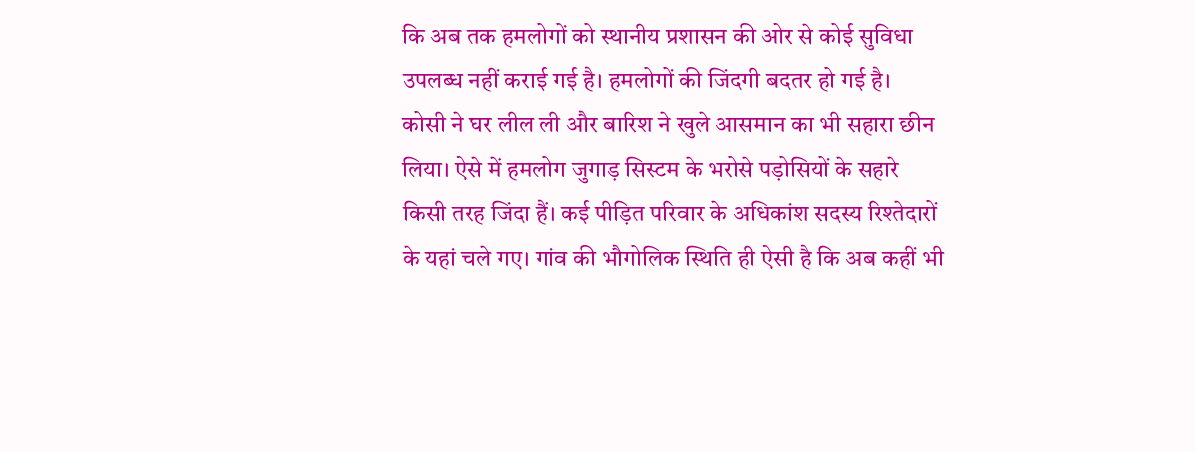कि अब तक हमलोगों को स्थानीय प्रशासन की ओर से कोई सुविधा उपलब्ध नहीं कराई गई है। हमलोगों की जिंदगी बदतर हो गई है।
कोसी ने घर लील ली और बारिश ने खुले आसमान का भी सहारा छीन लिया। ऐसे में हमलोग जुगाड़ सिस्टम के भरोसे पड़ोसियों के सहारे किसी तरह जिंदा हैं। कई पीड़ित परिवार के अधिकांश सदस्य रिश्तेदारों के यहां चले गए। गांव की भौगोलिक स्थिति ही ऐसी है कि अब कहीं भी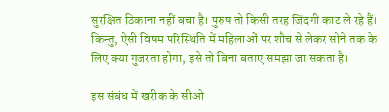सुरक्षित ठिकाना नहीं बचा है। पुरुष तो किसी तरह जिंदगी काट ले रहे हैं। किन्तु, ऐसी विषम परिस्थिति में महिलाओं पर शौच से लेकर सोने तक के लिए क्या गुजरता होगा, इसे तो बिना बताए समझा जा सकता है।

इस संबंध में खरीक के सीओ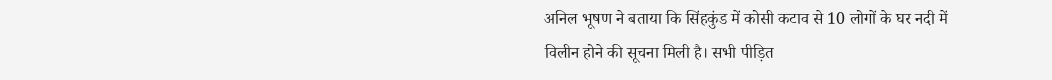अनिल भूषण ने बताया कि सिंहकुंड में कोसी कटाव से 10 लोगों के घर नदी में विलीन होने की सूचना मिली है। सभी पीड़ित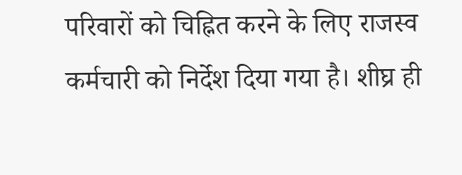परिवारों को चिह्नित करने के लिए राजस्व कर्मचारी को निर्देश दिया गया है। शीघ्र ही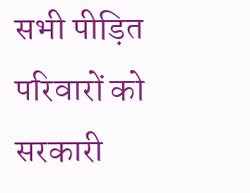सभी पीड़ित परिवारों को सरकारी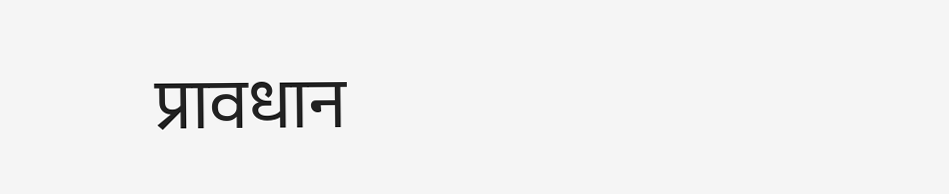प्रावधान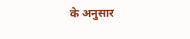के अनुसार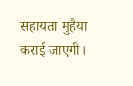सहायता मुहैया कराई जाएगी।